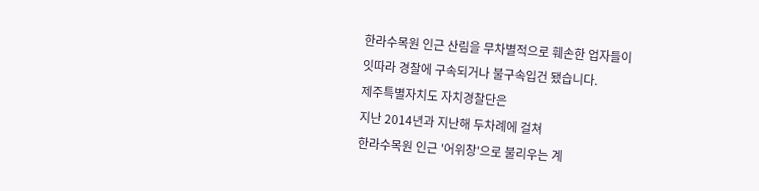한라수목원 인근 산림을 무차별적으로 훼손한 업자들이
잇따라 경찰에 구속되거나 불구속입건 됐습니다.
제주특별자치도 자치경찰단은
지난 2014년과 지난해 두차례에 걸쳐
한라수목원 인근 '어위창'으로 불리우는 계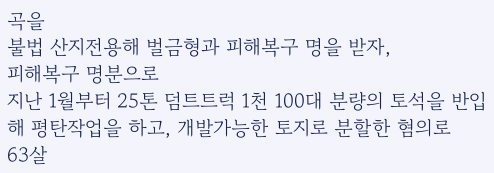곡을
불법 산지전용해 벌금형과 피해복구 명을 받자,
피해복구 명분으로
지난 1월부터 25톤 덤트트럭 1천 100대 분량의 토석을 반입해 평탄작업을 하고, 개발가능한 토지로 분할한 혐의로
63살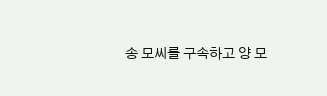송 모씨를 구속하고 양 모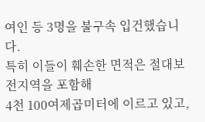여인 등 3명을 불구속 입건했습니다.
특히 이들이 훼손한 면적은 절대보전지역을 포함해
4천 100여제곱미터에 이르고 있고,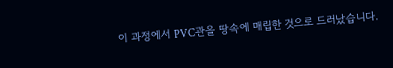이 과정에서 PVC관을 땅속에 매립한 것으로 드러났습니다.